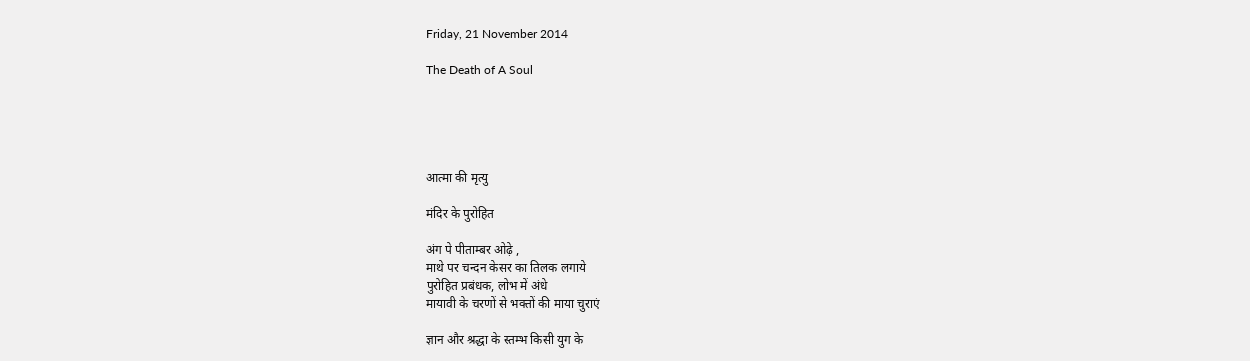Friday, 21 November 2014

The Death of A Soul





आत्मा की मृत्यु

मंदिर के पुरोहित

अंग पे पीताम्बर ओढ़े ,
माथे पर चन्दन केसर का तिलक लगाये
पुरोहित प्रबंधक, लोभ में अंधे
मायावी के चरणों से भक्तों की माया चुराएं

ज्ञान और श्रद्धा के स्तम्भ किसी युग के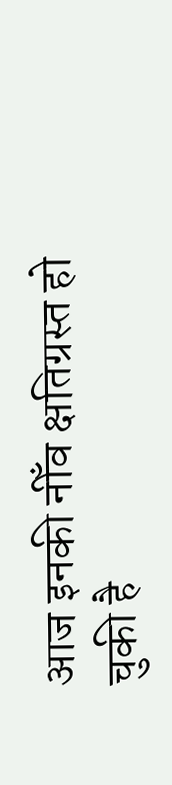आज इनकी नीँव क्षतिग्रस्त हो चुकी है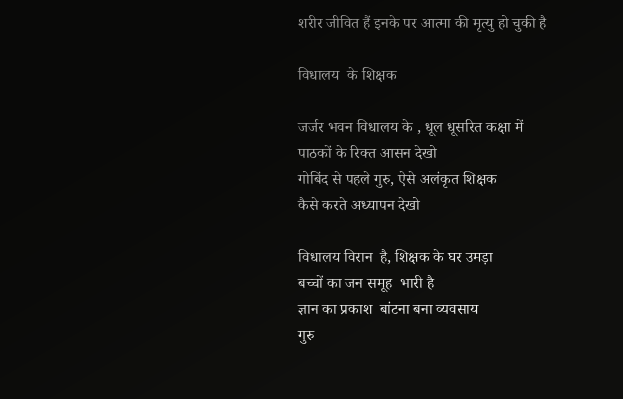शरीर जीवित हैं इनके पर आत्मा की मृत्यु हो चुकी है

विधालय  के शिक्षक

जर्जर भवन विधालय के , धूल धूसरित कक्षा में
पाठकों के रिक्त आसन देखो
गोबिंद से पहले गुरु, ऐसे अलंकृत शिक्षक
कैसे करते अध्यापन देखो

विधालय विरान  है, शिक्षक के घर उमड़ा
बच्चों का जन समूह  भारी है
ज्ञान का प्रकाश  बांटना बना व्यवसाय
गुरु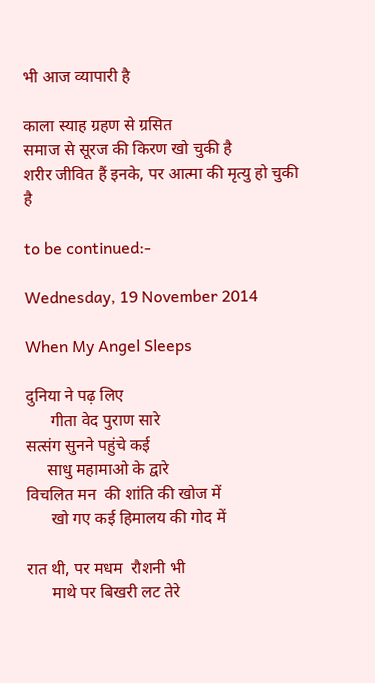भी आज व्यापारी है

काला स्याह ग्रहण से ग्रसित
समाज से सूरज की किरण खो चुकी है
शरीर जीवित हैं इनके, पर आत्मा की मृत्यु हो चुकी है

to be continued:-

Wednesday, 19 November 2014

When My Angel Sleeps

दुनिया ने पढ़ लिए
      गीता वेद पुराण सारे
सत्संग सुनने पहुंचे कई
     साधु महामाओ के द्वारे
विचलित मन  की शांति की खोज में
      खो गए कई हिमालय की गोद में

रात थी, पर मधम  रौशनी भी
      माथे पर बिखरी लट तेरे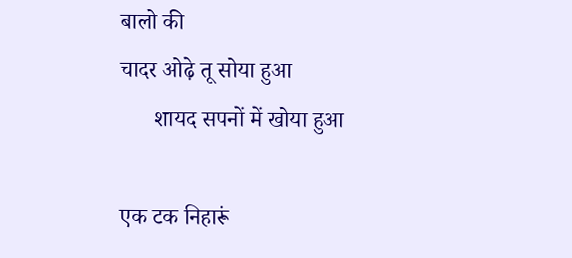बालो की
चादर ओढ़े तू सोया हुआ
      शायद सपनों में खोया हुआ

एक टक निहारूं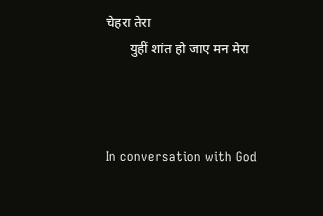चेहरा तेरा
       युहीं शांत हो जाए मन मेरा



In conversation with God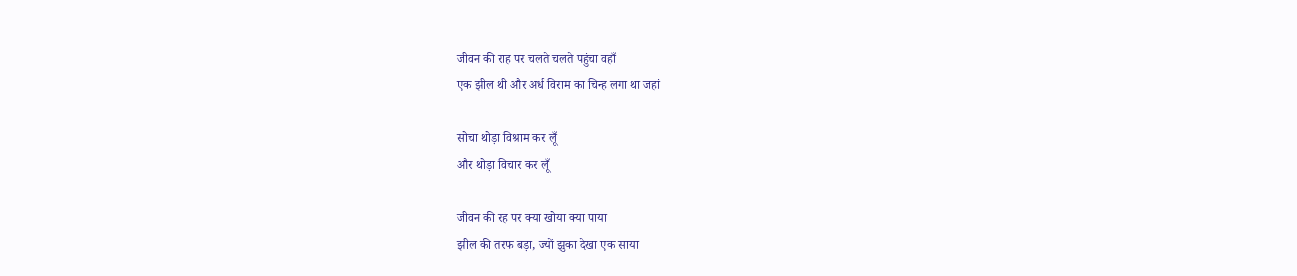जीवन की राह पर चलते चलते पहुंचा वहाँ
एक झील थी और अर्ध विराम का चिन्ह लगा था जहां

सोचा थोड़ा विश्राम कर लूँ
और थोड़ा विचार कर लूँ

जीवन की रह पर क्या खोया क्या पाया
झील की तरफ बड़ा, ज्यों झुका देखा एक साया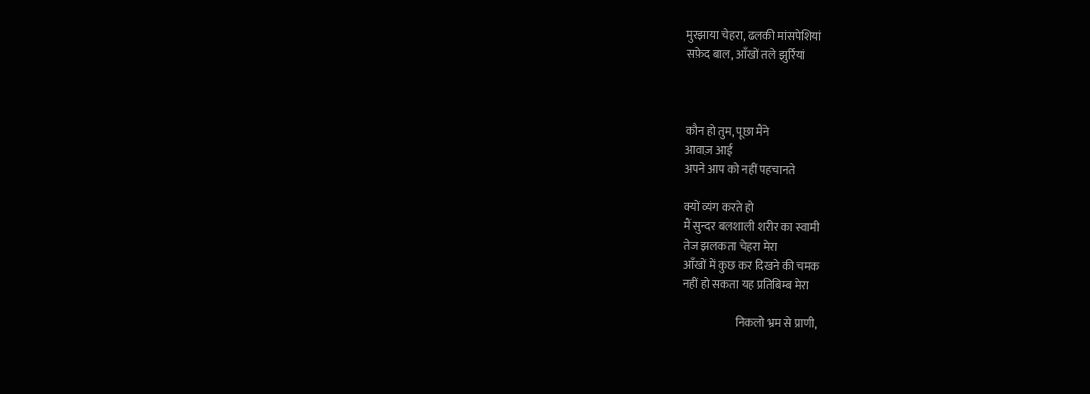मुरझाया चेहरा, ढलकी मांसपेशियां
सफ़ेद बाल, आँखों तले झुर्रियां



कौन हो तुम, पूछा मैंने
आवाज़ आई
अपने आप को नहीं पहचानते

क्यों व्यंग करते हो
मैं सुन्दर बलशाली शरीर का स्वामी
तेज झलकता चेहरा मेरा
आँखों में कुछ कर दिखने की चमक
नहीं हो सकता यह प्रतिबिम्ब मेरा

                       निकलो भ्रम से प्राणी,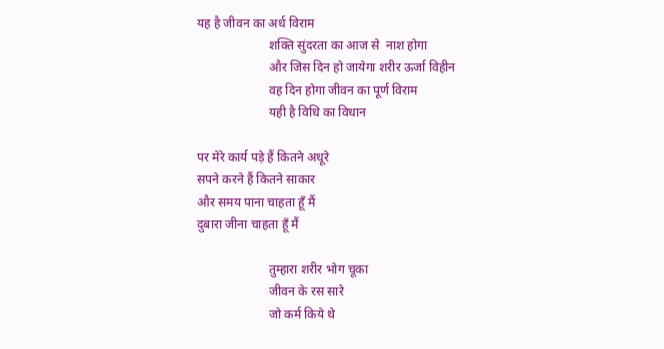यह है जीवन का अर्ध विराम
                       शक्ति सुंदरता का आज से  नाश होगा
                       और जिस दिन हो जायेगा शरीर ऊर्जा विहीन
                       वह दिन होगा जीवन का पूर्ण विराम
                       यही है विधि का विधान

पर मेरे कार्य पड़े हैं कितने अधूरे
सपने करने हैं कितने साकार
और समय पाना चाहता हूँ मैं
दुबारा जीना चाहता हूँ मैं

                       तुम्हारा शरीर भोग चूका
                       जीवन के रस सारे
                       जो कर्म किये थे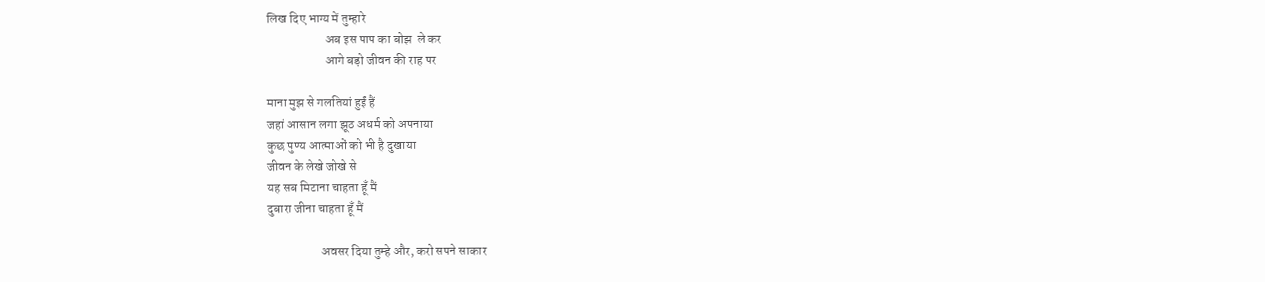लिख दिए भाग्य में तुम्हारे
                       अब इस पाप का बोझ  ले कर
                       आगे बड़ो जीवन की राह पर

माना मुझ से गलतियां हुईं हैं
जहां आसान लगा झूठ अधर्म को अपनाया
कुछ पुण्य आत्माओं को भी है दुखाया
जीवन के लेखे जोखे से
यह सब मिटाना चाहता हूँ मैं
दुबारा जीना चाहता हूँ मैं

                     अवसर दिया तुम्हे और, करो सपने साकार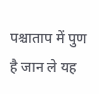पश्चाताप में पुण है जान ले यह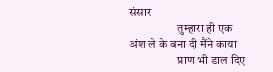संसार
                    तुम्हारा ही एक अंश ले के बना दी मैंने काया
                    प्राण भी डाल दिए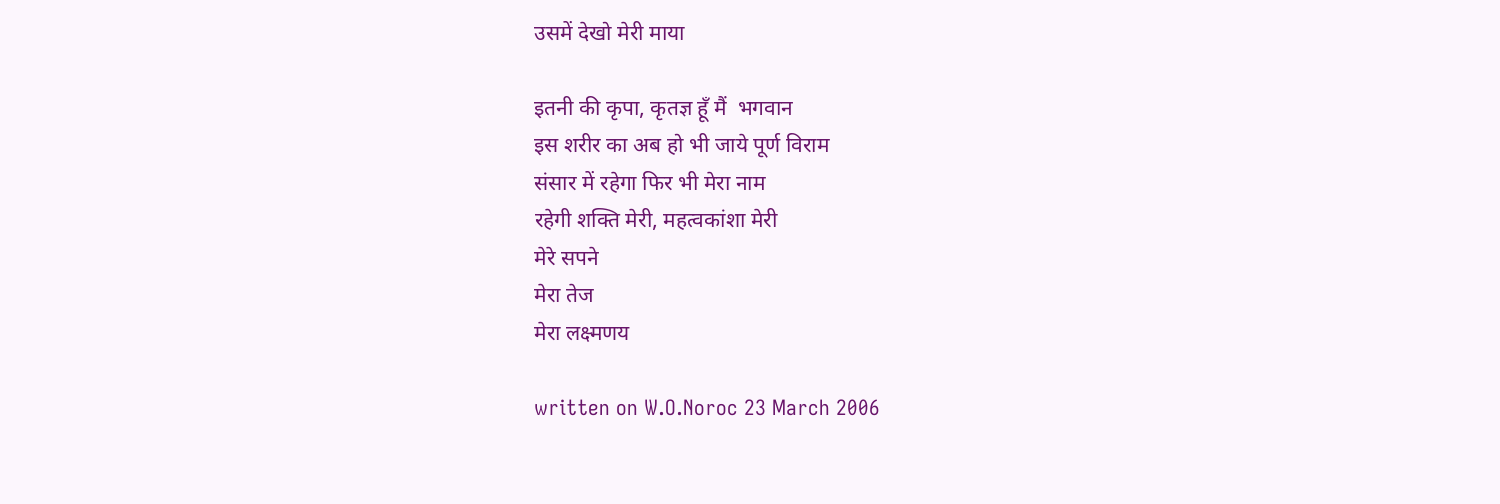उसमें देखो मेरी माया

इतनी की कृपा, कृतज्ञ हूँ मैं  भगवान
इस शरीर का अब हो भी जाये पूर्ण विराम
संसार में रहेगा फिर भी मेरा नाम
रहेगी शक्ति मेरी, महत्वकांशा मेरी
मेरे सपने
मेरा तेज
मेरा लक्ष्मणय

written on W.O.Noroc 23 March 2006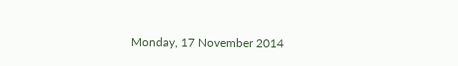Monday, 17 November 2014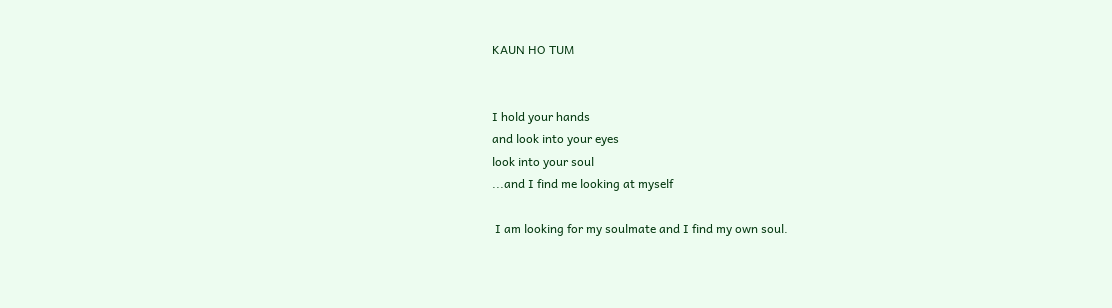KAUN HO TUM


I hold your hands
and look into your eyes
look into your soul
...and I find me looking at myself

 I am looking for my soulmate and I find my own soul.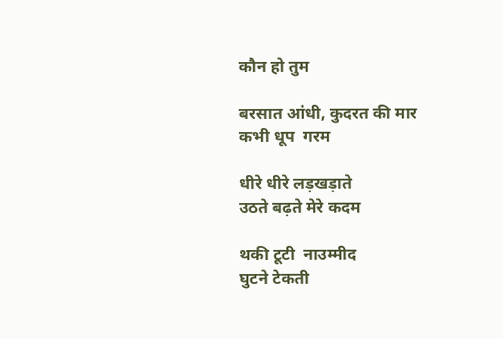कौन हो तुम

बरसात आंधी, कुदरत की मार
कभी धूप  गरम

धीरे धीरे लड़खड़ाते
उठते बढ़ते मेरे कदम

थकी टूटी  नाउम्मीद
घुटने टेकती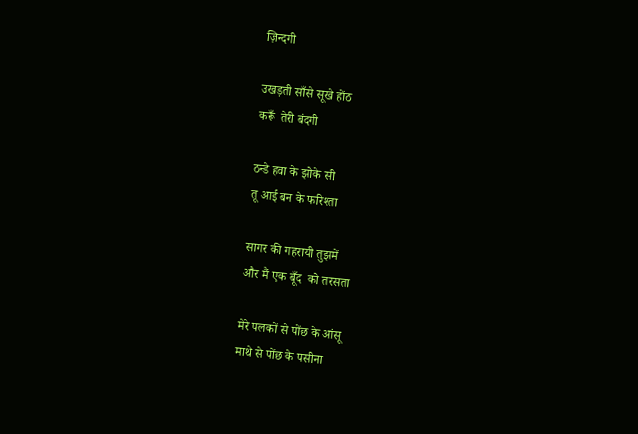ज़िन्दगी

उखड़ती साँसे सूखे होंठ
करूँ  तेरी बंदगी

ठन्डे हवा के झोके सी
तू आई बन के फरिश्ता

सागर की गहरायी तुझमें
और मैं एक बूँद  को तरसता

मेरे पलकों से पोंछ के आंसू
माथे से पोंछ के पसीना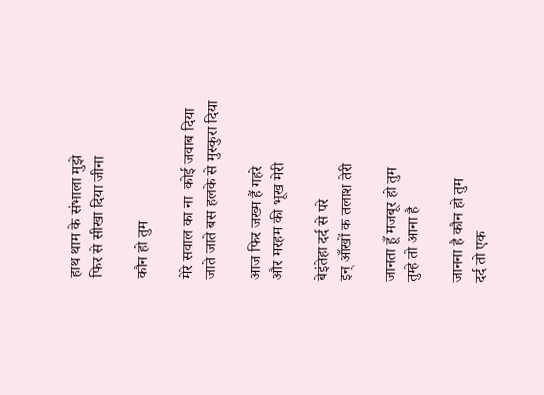हाथ थाम के संभाला मुझे
फिर से सीखा दिया जीना

कौन हो तुम

मेरे सवाल का ना  कोई जवाब दिया
जाते जाते बस हलके से मुस्कुरा दिया

आज फिर जख्म हैं गहरे
और मरहम की भूख मेरी

बेइंतेहा दर्द से परे
इन् आँखों क तलाश तेरी

जानता हूँ मजबूर हो तुम
तुम्हे तो आना है

जानना है कौन हो तुम
दर्द तो एक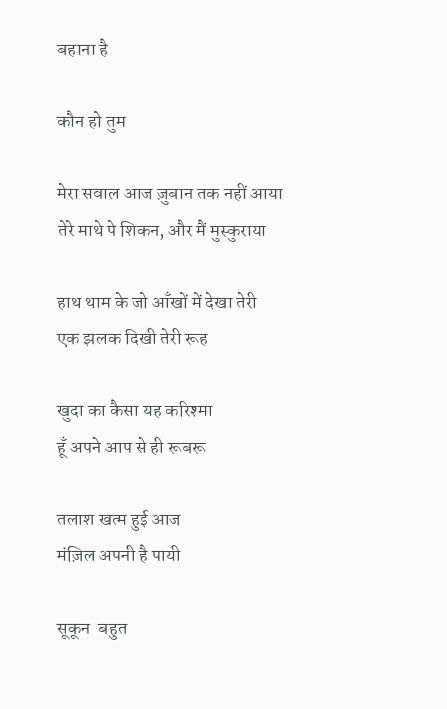बहाना है

कौन हो तुम

मेरा सवाल आज ज़ुबान तक नहीं आया
तेरे माथे पे शिकन, और मैं मुस्कुराया

हाथ थाम के जो आँखों में देखा तेरी
एक झलक दिखी तेरी रूह

खुदा का कैसा यह करिश्मा
हूँ अपने आप से ही रूबरू

तलाश खत्म हुई आज
मंज़िल अपनी है पायी

सूकून  बहुत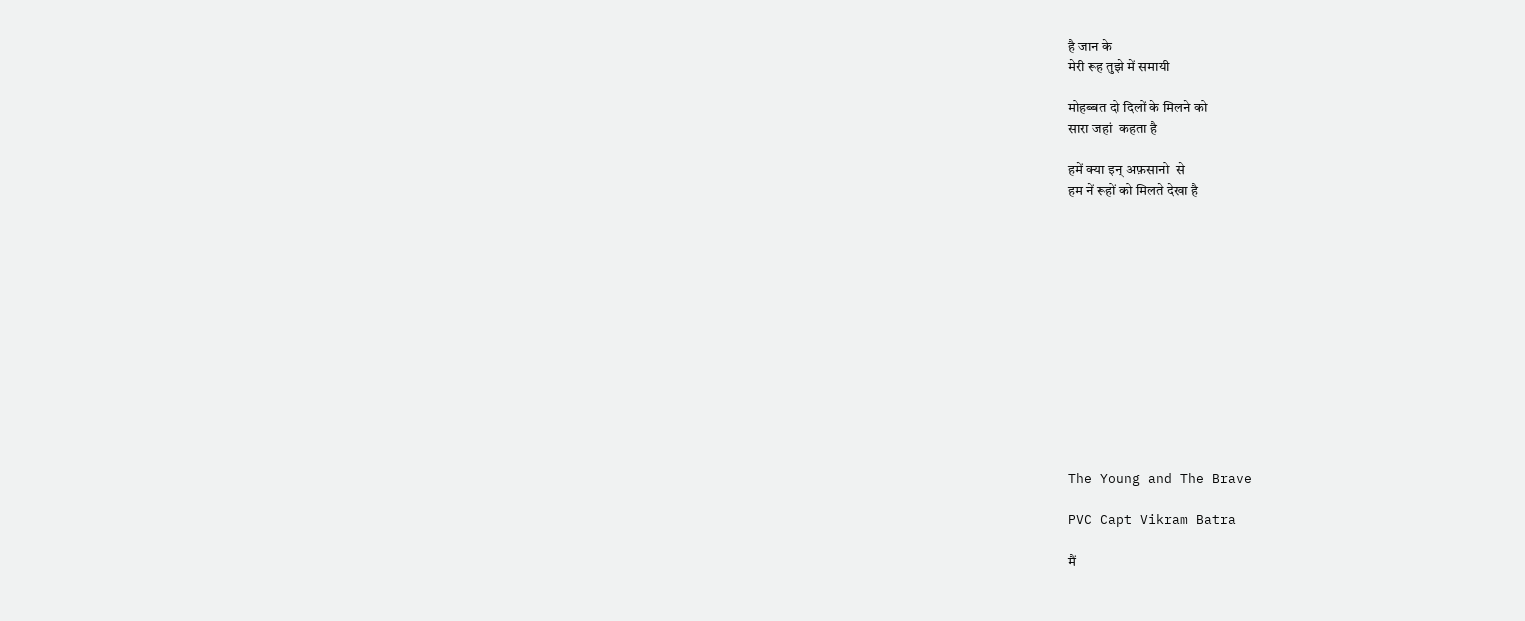है जान के
मेरी रूह तुझे में समायी

मोहब्बत दो दिलों के मिलने को
सारा जहां  कहता है

हमें क्या इन् अफ़सानो  से
हम नें रूहों को मिलते देखा है













The Young and The Brave

PVC Capt Vikram Batra

मैं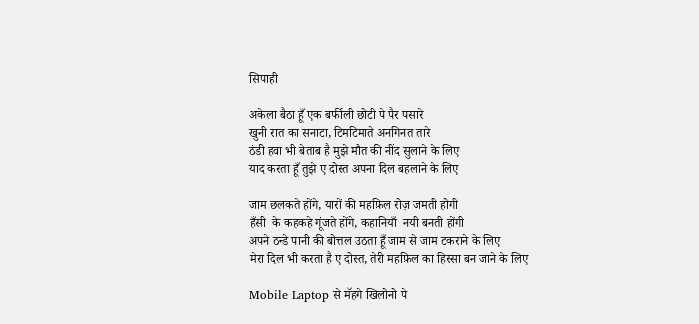सिपाही

अकेला बैठा हूँ एक बर्फीली छोटी पे पैर पसारे
खुनी रात का सनाटा, टिमटिमाते अनगिनत तारे
ठंडी हवा भी बेताब है मुझे मौत की नींद सुलाने के लिए
याद करता हूँ तुझे ए दोस्त अपना दिल बहलाने के लिए

जाम छलकते होंगे, यारों की महफ़िल रोज़ जमती होगी
हँसी  के कहकहे गूंजते होंगे, कहानियाँ  नयी बनती होंगी
अपने ठन्डे पानी की बोत्तल उठता हूँ जाम से जाम टकराने के लिए
मेरा दिल भी करता है ए दोस्त, तेरी महफ़िल का हिस्सा बन जाने के लिए

Mobile Laptop से मॅहगे खिलोनो पे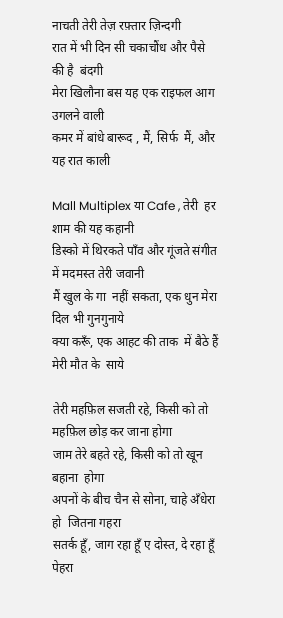नाचती तेरी तेज़ रफ़्तार ज़िन्दगी
रात में भी दिन सी चकाचौंध और पैसे की है  बंदगी
मेरा खिलौना बस यह एक राइफल आग उगलने वाली
कमर में बांधे बारूद , मैं, सिर्फ  मैं, और यह रात काली

Mall Multiplex या Cafe , तेरी  हर  शाम की यह कहानी
डिस्को में थिरकते पाँव और गूंजते संगीत में मदमस्त तेरी जवानी
मैं खुल के गा  नहीं सकता, एक धुन मेरा दिल भी गुनगुनाये
क्या करूँ, एक आहट की ताक  में बैठे हैं मेरी मौत के  साये

तेरी महफ़िल सजती रहे, किसी को तो महफ़िल छोड़ कर जाना होगा
जाम तेरे बहते रहे, किसी को तो खून बहाना  होगा
अपनों के बीच चैन से सोना, चाहे अँधेरा  हो  जितना गहरा
सतर्क हूँ, जाग रहा हूँ ए दोस्त, दे रहा हूँ पेहरा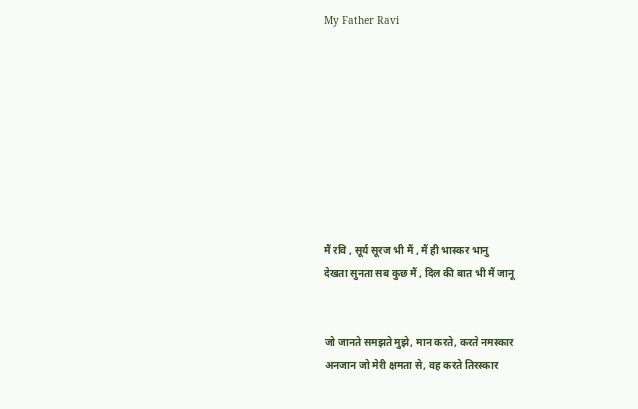My Father Ravi









मैं रवि , सूर्य सूरज भी मैं , मैं ही भास्कर भानु
देखता सुनता सब कुछ मैं , दिल की बात भी मैं जानू


जो जानते समझते मुझे, मान करते, करते नमस्कार
अनजान जो मेरी क्षमता से, वह करते तिरस्कार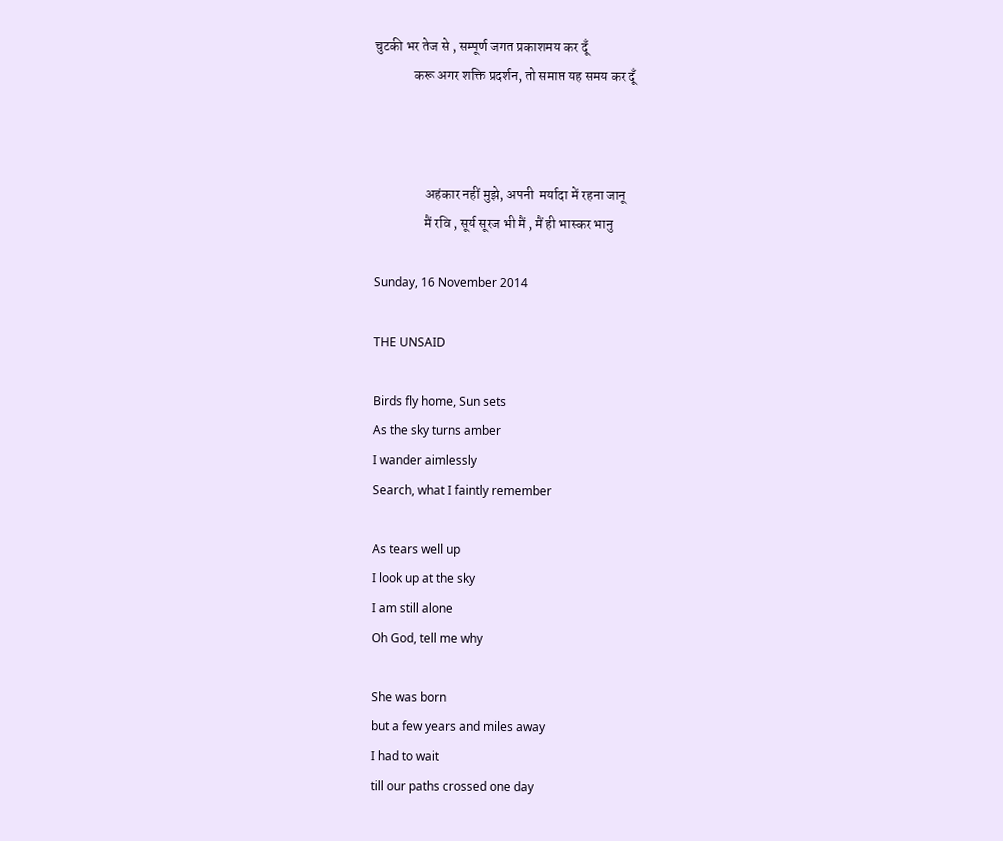चुटकी भर तेज से , सम्पूर्ण जगत प्रकाशमय कर दूँ
              करू अगर शक्ति प्रदर्शन, तो समाप्त यह समय कर दूँ



                  अहंकार नहीं मुझे, अपनी  मर्यादा में रहना जानू
                  मैं रवि , सूर्य सूरज भी मैं , मैं ही भास्कर भानु

Sunday, 16 November 2014

THE UNSAID

Birds fly home, Sun sets
As the sky turns amber
I wander aimlessly
Search, what I faintly remember

As tears well up
I look up at the sky
I am still alone
Oh God, tell me why

She was born
but a few years and miles away
I had to wait
till our paths crossed one day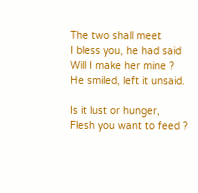The two shall meet
I bless you, he had said
Will I make her mine ?
He smiled, left it unsaid.

Is it lust or hunger,
Flesh you want to feed ?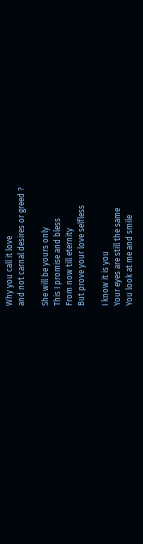Why you call it love
and not carnal desires or greed ?

She will be yours only
This I promise and bless
From now till eternity
But prove your love selfless

I know it is you
Your eyes are still the same
You look at me and smile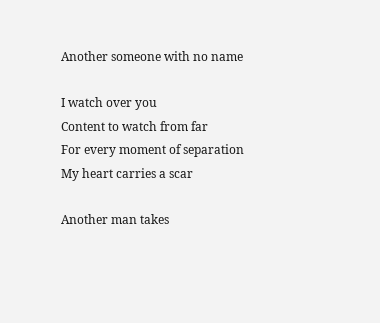Another someone with no name

I watch over you
Content to watch from far
For every moment of separation
My heart carries a scar

Another man takes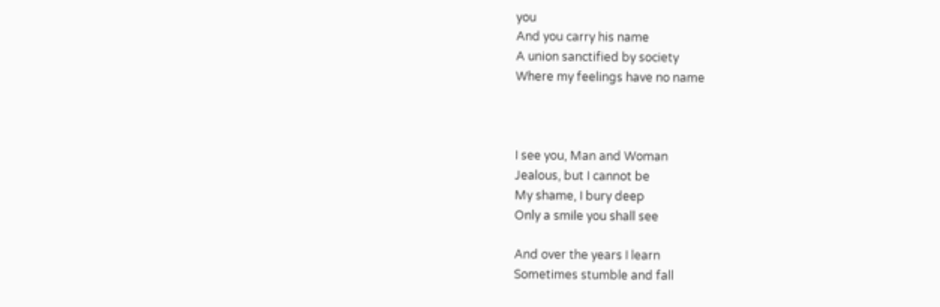you
And you carry his name
A union sanctified by society
Where my feelings have no name



I see you, Man and Woman
Jealous, but I cannot be
My shame, I bury deep
Only a smile you shall see

And over the years I learn
Sometimes stumble and fall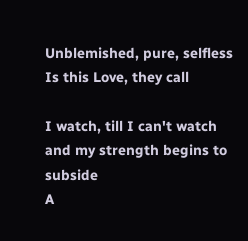Unblemished, pure, selfless
Is this Love, they call

I watch, till I can't watch
and my strength begins to subside
A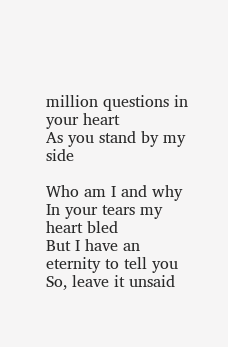million questions in your heart
As you stand by my side

Who am I and why
In your tears my heart bled
But I have an eternity to tell you
So, leave it unsaid